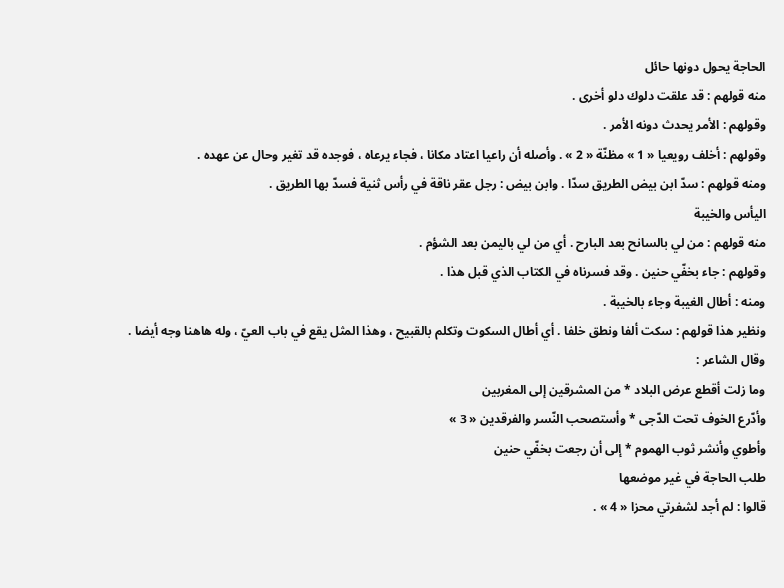الحاجة يحول دونها حائل
منه قولهم : قد علقت دلوك دلو أخرى .
وقولهم : الأمر يحدث دونه الأمر .
وقولهم : أخلف رويعيا « 1 » مظنّة « 2 » . وأصله أن راعيا اعتاد مكانا ، فجاء يرعاه ، فوجده قد تغير وحال عن عهده .
ومنه قولهم : سدّ ابن بيض الطريق سدّا . وابن بيض : رجل عقر ناقة في رأس ثنية فسدّ بها الطريق .
اليأس والخيبة
منه قولهم : من لي بالسانح بعد البارح . أي من لي باليمن بعد الشؤم .
وقولهم : جاء بخفّي حنين . وقد فسرناه في الكتاب الذي قبل هذا .
ومنه : أطال الغيبة وجاء بالخيبة .
ونظير هذا قولهم : سكت ألفا ونطق خلفا . أي أطال السكوت وتكلم بالقبيح ، وهذا المثل يقع في باب العيّ ، وله هاهنا وجه أيضا .
وقال الشاعر :
وما زلت أقطع عرض البلاد * من المشرقين إلى المغربين
وأدّرع الخوف تحت الدّجى * وأستصحب النّسر والفرقدين « 3 »
وأطوي وأنشر ثوب الهموم * إلى أن رجعت بخفّي حنين
طلب الحاجة في غير موضعها
قالوا : لم أجد لشفرتي محزا « 4 » .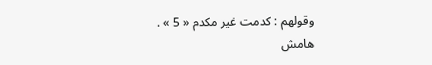وقولهم : كدمت غير مكدم « 5 » .
هامش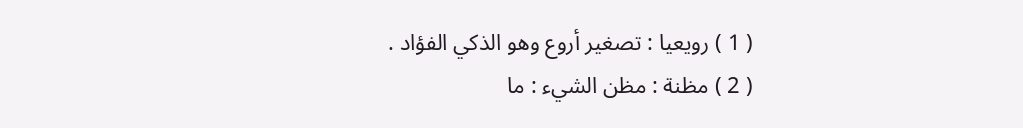( 1 ) رويعيا : تصغير أروع وهو الذكي الفؤاد .
( 2 ) مظنة : مظن الشيء : ما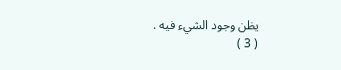يظن وجود الشيء فيه .
( 3 )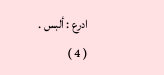ادرع : ألبس .
( 4 )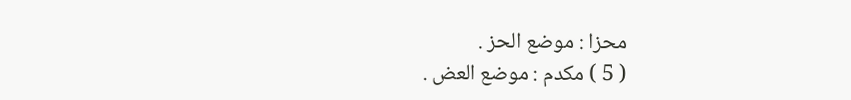محزا : موضع الحز .
( 5 ) مكدم : موضع العض .